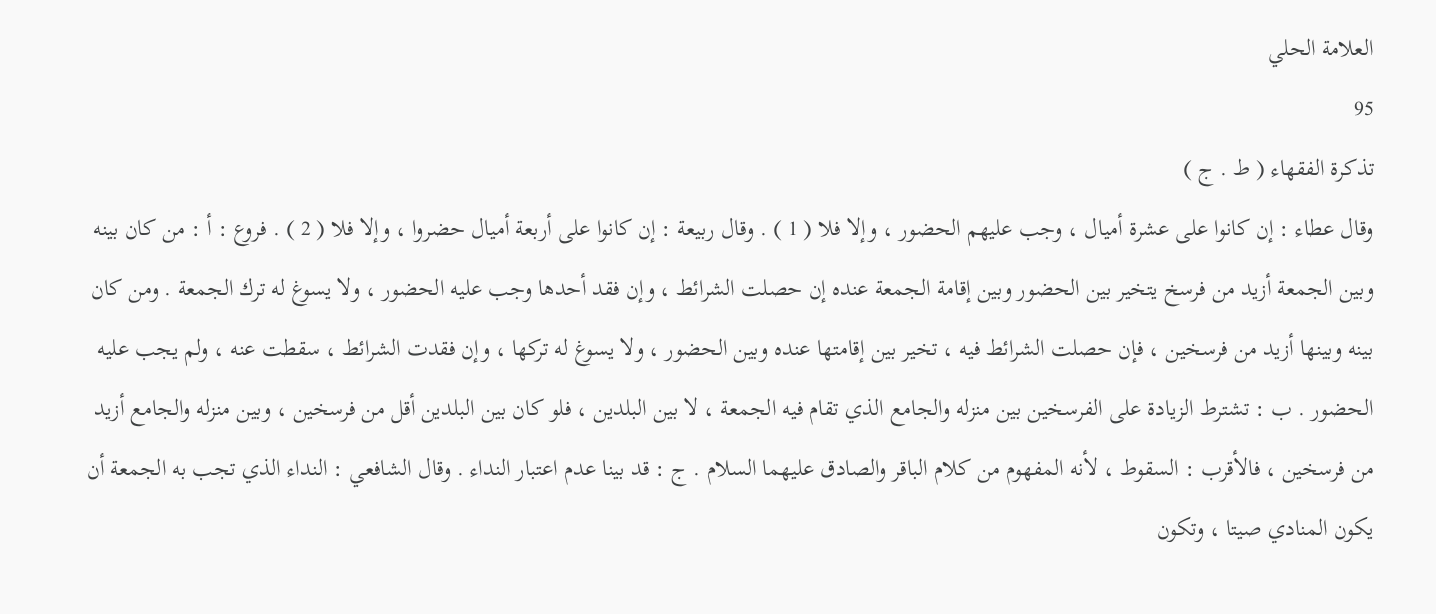العلامة الحلي
95
تذكرة الفقهاء ( ط . ج )
وقال عطاء : إن كانوا على عشرة أميال ، وجب عليهم الحضور ، وإلا فلا ( 1 ) . وقال ربيعة : إن كانوا على أربعة أميال حضروا ، وإلا فلا ( 2 ) . فروع : أ : من كان بينه وبين الجمعة أزيد من فرسخ يتخير بين الحضور وبين إقامة الجمعة عنده إن حصلت الشرائط ، وإن فقد أحدها وجب عليه الحضور ، ولا يسوغ له ترك الجمعة . ومن كان بينه وبينها أزيد من فرسخين ، فإن حصلت الشرائط فيه ، تخير بين إقامتها عنده وبين الحضور ، ولا يسوغ له تركها ، وإن فقدت الشرائط ، سقطت عنه ، ولم يجب عليه الحضور . ب : تشترط الزيادة على الفرسخين بين منزله والجامع الذي تقام فيه الجمعة ، لا بين البلدين ، فلو كان بين البلدين أقل من فرسخين ، وبين منزله والجامع أزيد من فرسخين ، فالأقرب : السقوط ، لأنه المفهوم من كلام الباقر والصادق عليهما السلام . ج : قد بينا عدم اعتبار النداء . وقال الشافعي : النداء الذي تجب به الجمعة أن يكون المنادي صيتا ، وتكون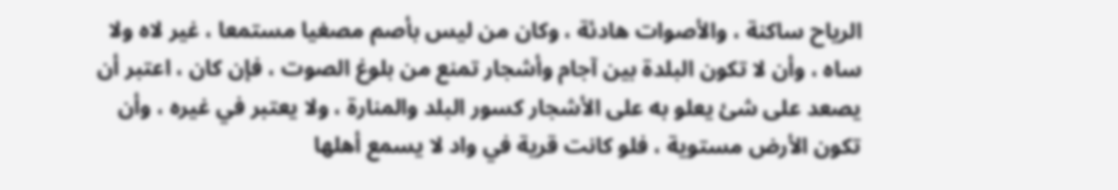الرياح ساكنة ، والأصوات هادئة ، وكان من ليس بأصم مصغيا مستمعا ، غير لاه ولا ساه ، وأن لا تكون البلدة بين آجام وأشجار تمنع من بلوغ الصوت ، فإن كان ، اعتبر أن يصعد على شئ يعلو به على الأشجار كسور البلد والمنارة ، ولا يعتبر في غيره ، وأن تكون الأرض مستوية ، فلو كانت قرية في واد لا يسمع أهلها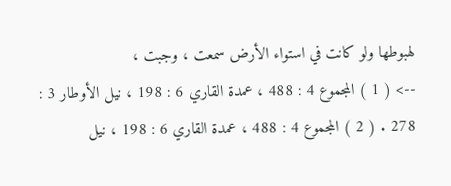لهبوطها ولو كانت في استواء الأرض سمعت ، وجبت ،
--> ( 1 ) المجموع 4 : 488 ، عمدة القاري 6 : 198 ، نيل الأوطار 3 : 278 . ( 2 ) المجموع 4 : 488 ، عمدة القاري 6 : 198 ، نيل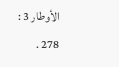الأوطار 3 : 278 .